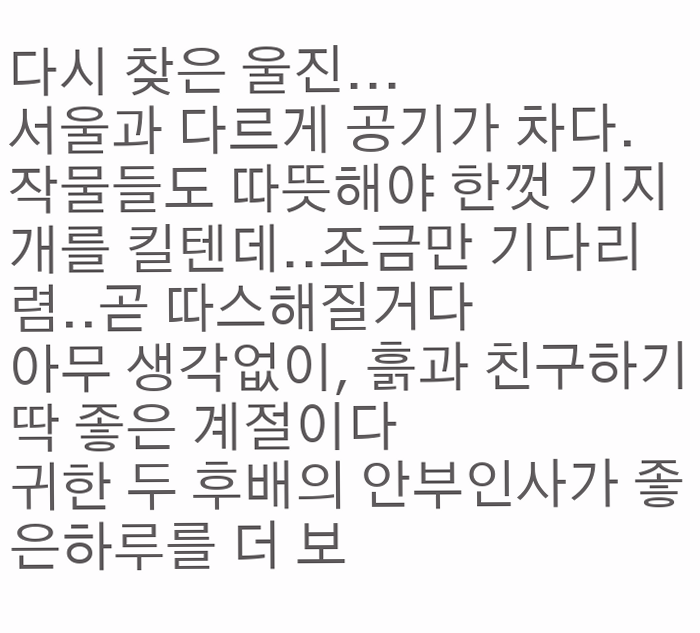다시 찾은 울진...
서울과 다르게 공기가 차다.
작물들도 따뜻해야 한껏 기지개를 킬텐데..조금만 기다리렴..곧 따스해질거다
아무 생각없이, 흙과 친구하기 딱 좋은 계절이다
귀한 두 후배의 안부인사가 좋은하루를 더 보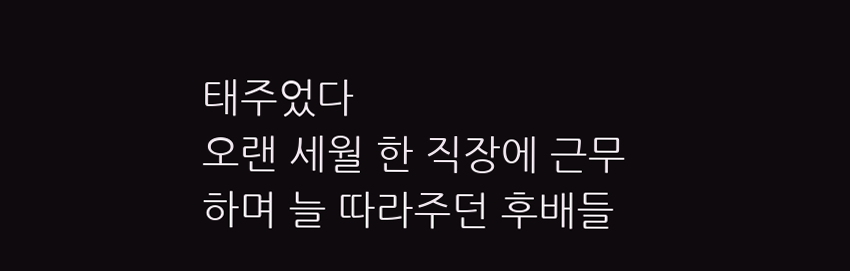태주었다
오랜 세월 한 직장에 근무하며 늘 따라주던 후배들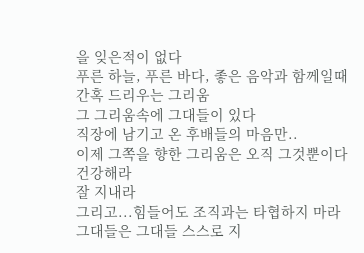을 잊은적이 없다
푸른 하늘, 푸른 바다, 좋은 음악과 함께일때
간혹 드리우는 그리움
그 그리움속에 그대들이 있다
직장에 남기고 온 후배들의 마음만..
이제 그쪽을 향한 그리움은 오직 그것뿐이다
건강해라
잘 지내라
그리고...힘들어도 조직과는 타협하지 마라
그대들은 그대들 스스로 지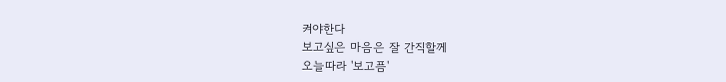켜야한다
보고싶은 마음은 잘 간직할께
오늘따라 '보고픔'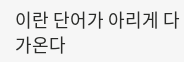이란 단어가 아리게 다가온다